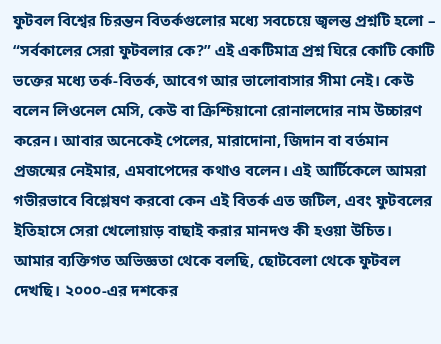ফুটবল বিশ্বের চিরন্তন বিতর্কগুলোর মধ্যে সবচেয়ে জ্বলন্ত প্রশ্নটি হলো – “সর্বকালের সেরা ফুটবলার কে?” এই একটিমাত্র প্রশ্ন ঘিরে কোটি কোটি ভক্তের মধ্যে তর্ক-বিতর্ক, আবেগ আর ভালোবাসার সীমা নেই। কেউ বলেন লিওনেল মেসি, কেউ বা ক্রিশ্চিয়ানো রোনালদোর নাম উচ্চারণ করেন। আবার অনেকেই পেলের, মারাদোনা, জিদান বা বর্তমান প্রজন্মের নেইমার, এমবাপেদের কথাও বলেন। এই আর্টিকেলে আমরা গভীরভাবে বিশ্লেষণ করবো কেন এই বিতর্ক এত জটিল, এবং ফুটবলের ইতিহাসে সেরা খেলোয়াড় বাছাই করার মানদণ্ড কী হওয়া উচিত।
আমার ব্যক্তিগত অভিজ্ঞতা থেকে বলছি, ছোটবেলা থেকে ফুটবল দেখছি। ২০০০-এর দশকের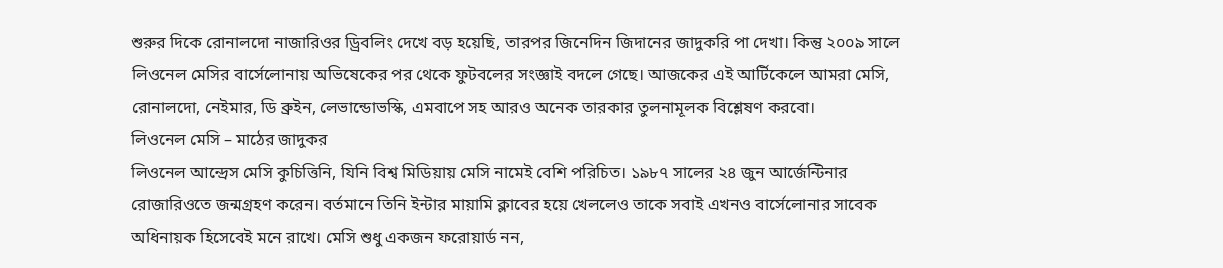শুরুর দিকে রোনালদো নাজারিওর ড্রিবলিং দেখে বড় হয়েছি, তারপর জিনেদিন জিদানের জাদুকরি পা দেখা। কিন্তু ২০০৯ সালে লিওনেল মেসির বার্সেলোনায় অভিষেকের পর থেকে ফুটবলের সংজ্ঞাই বদলে গেছে। আজকের এই আর্টিকেলে আমরা মেসি, রোনালদো, নেইমার, ডি ব্রুইন, লেভান্ডোভস্কি, এমবাপে সহ আরও অনেক তারকার তুলনামূলক বিশ্লেষণ করবো।
লিওনেল মেসি – মাঠের জাদুকর
লিওনেল আন্দ্রেস মেসি কুচিত্তিনি, যিনি বিশ্ব মিডিয়ায় মেসি নামেই বেশি পরিচিত। ১৯৮৭ সালের ২৪ জুন আর্জেন্টিনার রোজারিওতে জন্মগ্রহণ করেন। বর্তমানে তিনি ইন্টার মায়ামি ক্লাবের হয়ে খেললেও তাকে সবাই এখনও বার্সেলোনার সাবেক অধিনায়ক হিসেবেই মনে রাখে। মেসি শুধু একজন ফরোয়ার্ড নন,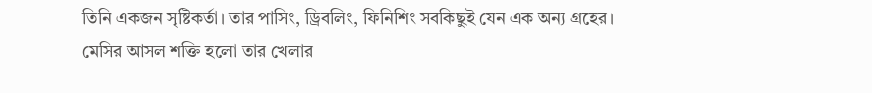তিনি একজন সৃষ্টিকর্তা। তার পাসিং, ড্রিবলিং, ফিনিশিং সবকিছুই যেন এক অন্য গ্রহের।
মেসির আসল শক্তি হলো তার খেলার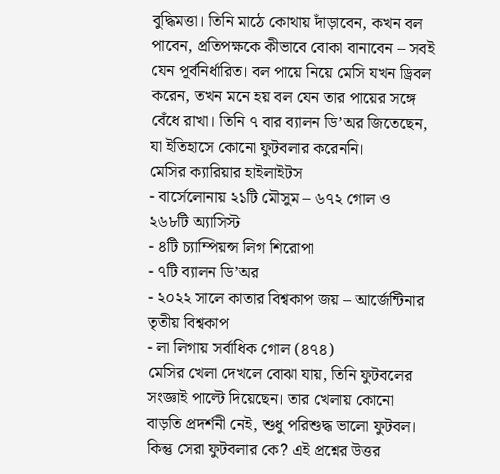বুদ্ধিমত্তা। তিনি মাঠে কোথায় দাঁড়াবেন, কখন বল পাবেন, প্রতিপক্ষকে কীভাবে বোকা বানাবেন – সবই যেন পূর্বনির্ধারিত। বল পায়ে নিয়ে মেসি যখন ড্রিবল করেন, তখন মনে হয় বল যেন তার পায়ের সঙ্গে বেঁধে রাখা। তিনি ৭ বার ব্যালন ডি’অর জিতেছেন, যা ইতিহাসে কোনো ফুটবলার করেননি।
মেসির ক্যারিয়ার হাইলাইটস
- বার্সেলোনায় ২১টি মৌসুম – ৬৭২ গোল ও ২৬৮টি অ্যাসিস্ট
- ৪টি চ্যাম্পিয়ন্স লিগ শিরোপা
- ৭টি ব্যালন ডি’অর
- ২০২২ সালে কাতার বিশ্বকাপ জয় – আর্জেন্টিনার তৃতীয় বিশ্বকাপ
- লা লিগায় সর্বাধিক গোল (৪৭৪)
মেসির খেলা দেখলে বোঝা যায়, তিনি ফুটবলের সংজ্ঞাই পাল্টে দিয়েছেন। তার খেলায় কোনো বাড়তি প্রদর্শনী নেই, শুধু পরিশুদ্ধ ভালো ফুটবল। কিন্তু সেরা ফুটবলার কে? এই প্রশ্নের উত্তর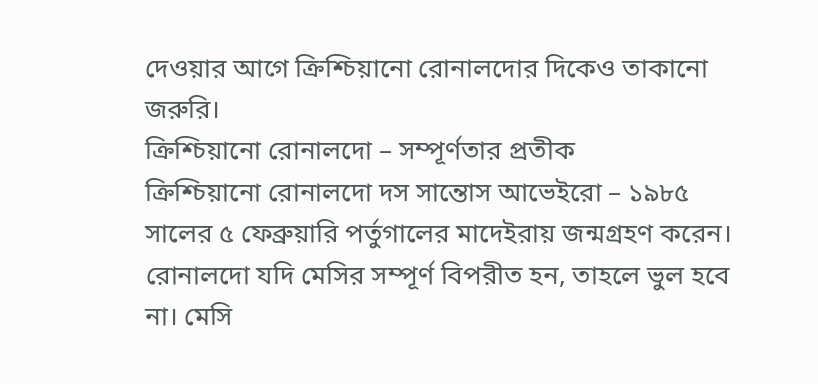দেওয়ার আগে ক্রিশ্চিয়ানো রোনালদোর দিকেও তাকানো জরুরি।
ক্রিশ্চিয়ানো রোনালদো – সম্পূর্ণতার প্রতীক
ক্রিশ্চিয়ানো রোনালদো দস সান্তোস আভেইরো – ১৯৮৫ সালের ৫ ফেব্রুয়ারি পর্তুগালের মাদেইরায় জন্মগ্রহণ করেন। রোনালদো যদি মেসির সম্পূর্ণ বিপরীত হন, তাহলে ভুল হবে না। মেসি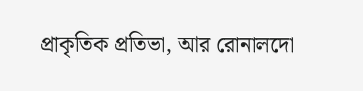প্রাকৃতিক প্রতিভা, আর রোনালদো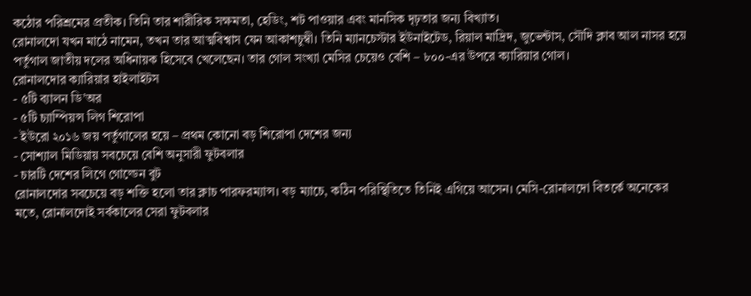কঠোর পরিশ্রমের প্রতীক। তিনি তার শারীরিক সক্ষমতা, হেডিং, শট পাওয়ার এবং মানসিক দৃঢ়তার জন্য বিখ্যাত।
রোনালদো যখন মাঠে নামেন, তখন তার আত্মবিশ্বাস যেন আকাশচুম্বী। তিনি ম্যানচেস্টার ইউনাইটেড, রিয়াল মাদ্রিদ, জুভেন্টাস, সৌদি ক্লাব আল নাসর হয়ে পর্তুগাল জাতীয় দলের অধিনায়ক হিসেবে খেলেছেন। তার গোল সংখ্যা মেসির চেয়েও বেশি – ৮০০-এর উপরে ক্যারিয়ার গোল।
রোনালদোর ক্যারিয়ার হাইলাইটস
- ৫টি ব্যালন ডি’অর
- ৫টি চ্যাম্পিয়ন্স লিগ শিরোপা
- ইউরো ২০১৬ জয় পর্তুগালের হয়ে – প্রথম কোনো বড় শিরোপা দেশের জন্য
- সোশ্যাল মিডিয়ায় সবচেয়ে বেশি অনুসারী ফুটবলার
- চারটি দেশের লিগে গোল্ডেন বুট
রোনালদোর সবচেয়ে বড় শক্তি হলো তার ক্লাচ পারফরম্যান্স। বড় ম্যাচে, কঠিন পরিস্থিতিতে তিনিই এগিয়ে আসেন। মেসি-রোনালদো বিতর্কে অনেকের মতে, রোনালদোই সর্বকালের সেরা ফুটবলার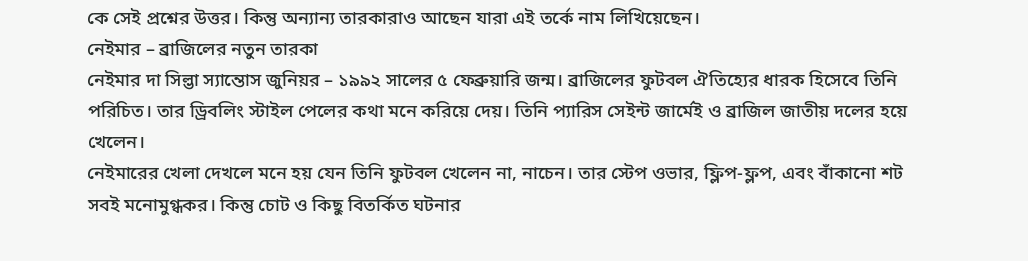কে সেই প্রশ্নের উত্তর। কিন্তু অন্যান্য তারকারাও আছেন যারা এই তর্কে নাম লিখিয়েছেন।
নেইমার – ব্রাজিলের নতুন তারকা
নেইমার দা সিল্ভা স্যান্তোস জুনিয়র – ১৯৯২ সালের ৫ ফেব্রুয়ারি জন্ম। ব্রাজিলের ফুটবল ঐতিহ্যের ধারক হিসেবে তিনি পরিচিত। তার ড্রিবলিং স্টাইল পেলের কথা মনে করিয়ে দেয়। তিনি প্যারিস সেইন্ট জার্মেই ও ব্রাজিল জাতীয় দলের হয়ে খেলেন।
নেইমারের খেলা দেখলে মনে হয় যেন তিনি ফুটবল খেলেন না, নাচেন। তার স্টেপ ওভার, ফ্লিপ-ফ্লপ, এবং বাঁকানো শট সবই মনোমুগ্ধকর। কিন্তু চোট ও কিছু বিতর্কিত ঘটনার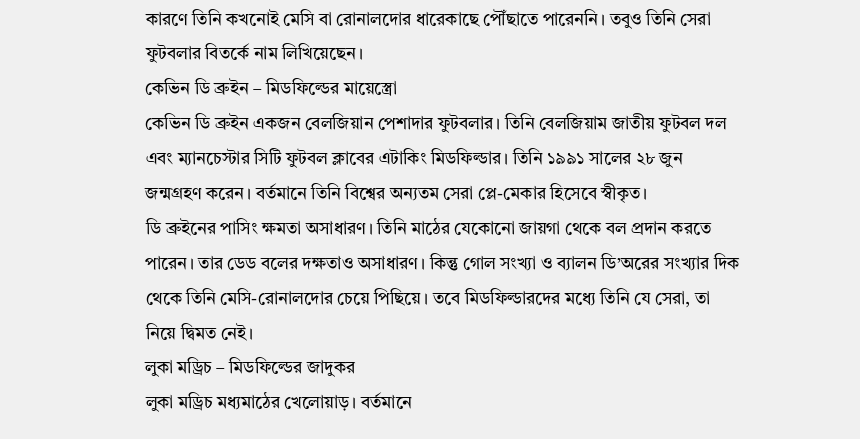কারণে তিনি কখনোই মেসি বা রোনালদোর ধারেকাছে পৌঁছাতে পারেননি। তবুও তিনি সেরা ফুটবলার বিতর্কে নাম লিখিয়েছেন।
কেভিন ডি ব্রুইন – মিডফিল্ডের মায়েস্ত্রো
কেভিন ডি ব্রুইন একজন বেলজিয়ান পেশাদার ফুটবলার। তিনি বেলজিয়াম জাতীয় ফুটবল দল এবং ম্যানচেস্টার সিটি ফুটবল ক্লাবের এটাকিং মিডফিল্ডার। তিনি ১৯৯১ সালের ২৮ জুন জন্মগ্রহণ করেন। বর্তমানে তিনি বিশ্বের অন্যতম সেরা প্লে-মেকার হিসেবে স্বীকৃত।
ডি ব্রুইনের পাসিং ক্ষমতা অসাধারণ। তিনি মাঠের যেকোনো জায়গা থেকে বল প্রদান করতে পারেন। তার ডেড বলের দক্ষতাও অসাধারণ। কিন্তু গোল সংখ্যা ও ব্যালন ডি’অরের সংখ্যার দিক থেকে তিনি মেসি-রোনালদোর চেয়ে পিছিয়ে। তবে মিডফিল্ডারদের মধ্যে তিনি যে সেরা, তা নিয়ে দ্বিমত নেই।
লুকা মড্রিচ – মিডফিল্ডের জাদুকর
লুকা মড্রিচ মধ্যমাঠের খেলোয়াড়। বর্তমানে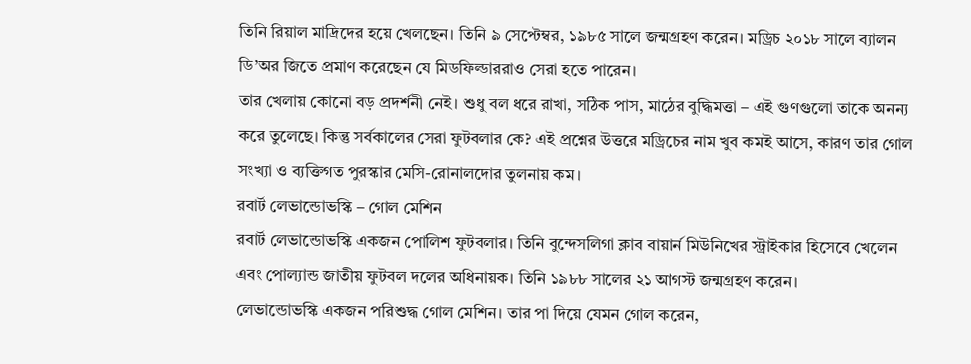তিনি রিয়াল মাদ্রিদের হয়ে খেলছেন। তিনি ৯ সেপ্টেম্বর, ১৯৮৫ সালে জন্মগ্রহণ করেন। মড্রিচ ২০১৮ সালে ব্যালন ডি’অর জিতে প্রমাণ করেছেন যে মিডফিল্ডাররাও সেরা হতে পারেন।
তার খেলায় কোনো বড় প্রদর্শনী নেই। শুধু বল ধরে রাখা, সঠিক পাস, মাঠের বুদ্ধিমত্তা – এই গুণগুলো তাকে অনন্য করে তুলেছে। কিন্তু সর্বকালের সেরা ফুটবলার কে? এই প্রশ্নের উত্তরে মড্রিচের নাম খুব কমই আসে, কারণ তার গোল সংখ্যা ও ব্যক্তিগত পুরস্কার মেসি-রোনালদোর তুলনায় কম।
রবার্ট লেভান্ডোভস্কি – গোল মেশিন
রবার্ট লেভান্ডোভস্কি একজন পোলিশ ফুটবলার। তিনি বুন্দেসলিগা ক্লাব বায়ার্ন মিউনিখের স্ট্রাইকার হিসেবে খেলেন এবং পোল্যান্ড জাতীয় ফুটবল দলের অধিনায়ক। তিনি ১৯৮৮ সালের ২১ আগস্ট জন্মগ্রহণ করেন।
লেভান্ডোভস্কি একজন পরিশুদ্ধ গোল মেশিন। তার পা দিয়ে যেমন গোল করেন,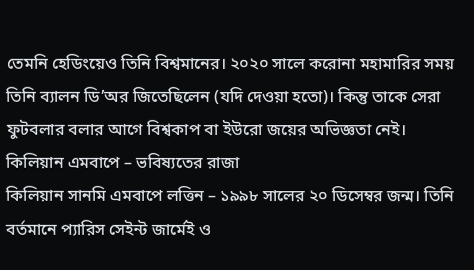তেমনি হেডিংয়েও তিনি বিশ্বমানের। ২০২০ সালে করোনা মহামারির সময় তিনি ব্যালন ডি’অর জিতেছিলেন (যদি দেওয়া হতো)। কিন্তু তাকে সেরা ফুটবলার বলার আগে বিশ্বকাপ বা ইউরো জয়ের অভিজ্ঞতা নেই।
কিলিয়ান এমবাপে – ভবিষ্যতের রাজা
কিলিয়ান সানমি এমবাপে লত্তিন – ১৯৯৮ সালের ২০ ডিসেম্বর জন্ম। তিনি বর্তমানে প্যারিস সেইন্ট জার্মেই ও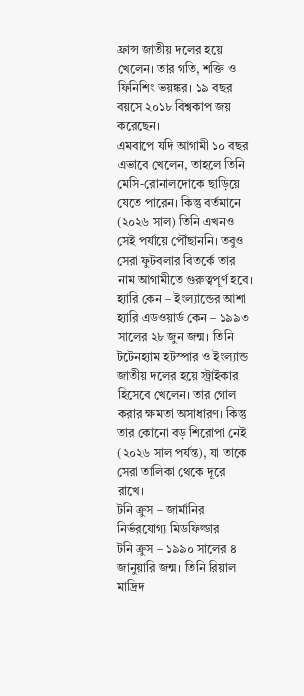ফ্রান্স জাতীয় দলের হয়ে খেলেন। তার গতি, শক্তি ও ফিনিশিং ভয়ঙ্কর। ১৯ বছর বয়সে ২০১৮ বিশ্বকাপ জয় করেছেন।
এমবাপে যদি আগামী ১০ বছর এভাবে খেলেন, তাহলে তিনি মেসি-রোনালদোকে ছাড়িয়ে যেতে পারেন। কিন্তু বর্তমানে (২০২৬ সাল) তিনি এখনও সেই পর্যায়ে পৌঁছাননি। তবুও সেরা ফুটবলার বিতর্কে তার নাম আগামীতে গুরুত্বপূর্ণ হবে।
হ্যারি কেন – ইংল্যান্ডের আশা
হ্যারি এডওয়ার্ড কেন – ১৯৯৩ সালের ২৮ জুন জন্ম। তিনি টটেনহ্যাম হটস্পার ও ইংল্যান্ড জাতীয় দলের হয়ে স্ট্রাইকার হিসেবে খেলেন। তার গোল করার ক্ষমতা অসাধারণ। কিন্তু তার কোনো বড় শিরোপা নেই (২০২৬ সাল পর্যন্ত), যা তাকে সেরা তালিকা থেকে দূরে রাখে।
টনি ক্রুস – জার্মানির নির্ভরযোগ্য মিডফিল্ডার
টনি ক্রুস – ১৯৯০ সালের ৪ জানুয়ারি জন্ম। তিনি রিয়াল মাদ্রিদ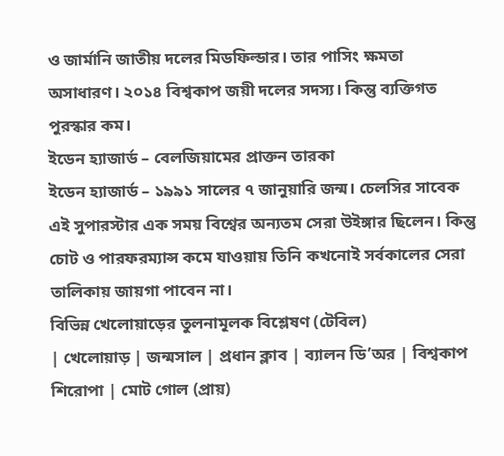ও জার্মানি জাতীয় দলের মিডফিল্ডার। তার পাসিং ক্ষমতা অসাধারণ। ২০১৪ বিশ্বকাপ জয়ী দলের সদস্য। কিন্তু ব্যক্তিগত পুরস্কার কম।
ইডেন হ্যাজার্ড – বেলজিয়ামের প্রাক্তন তারকা
ইডেন হ্যাজার্ড – ১৯৯১ সালের ৭ জানুয়ারি জন্ম। চেলসির সাবেক এই সুপারস্টার এক সময় বিশ্বের অন্যতম সেরা উইঙ্গার ছিলেন। কিন্তু চোট ও পারফরম্যান্স কমে যাওয়ায় তিনি কখনোই সর্বকালের সেরা তালিকায় জায়গা পাবেন না।
বিভিন্ন খেলোয়াড়ের তুলনামূলক বিশ্লেষণ (টেবিল)
| খেলোয়াড় | জন্মসাল | প্রধান ক্লাব | ব্যালন ডি’অর | বিশ্বকাপ শিরোপা | মোট গোল (প্রায়)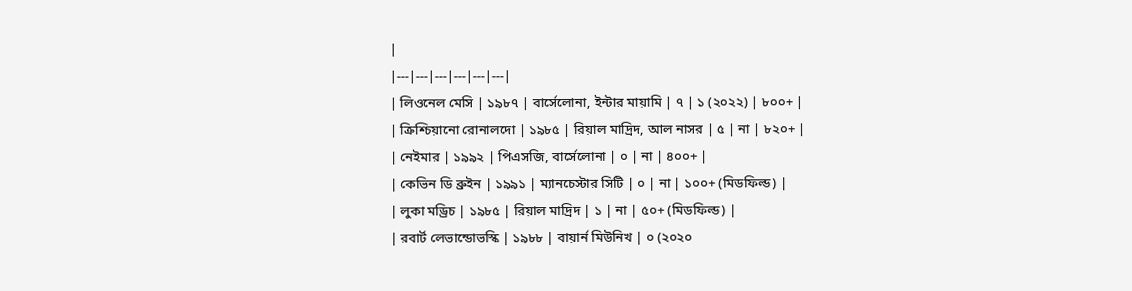|
|---|---|---|---|---|---|
| লিওনেল মেসি | ১৯৮৭ | বার্সেলোনা, ইন্টার মায়ামি | ৭ | ১ (২০২২) | ৮০০+ |
| ক্রিশ্চিয়ানো রোনালদো | ১৯৮৫ | রিয়াল মাদ্রিদ, আল নাসর | ৫ | না | ৮২০+ |
| নেইমার | ১৯৯২ | পিএসজি, বার্সেলোনা | ০ | না | ৪০০+ |
| কেভিন ডি ব্রুইন | ১৯৯১ | ম্যানচেস্টার সিটি | ০ | না | ১০০+ (মিডফিল্ড) |
| লুকা মড্রিচ | ১৯৮৫ | রিয়াল মাদ্রিদ | ১ | না | ৫০+ (মিডফিল্ড) |
| রবার্ট লেভান্ডোভস্কি | ১৯৮৮ | বায়ার্ন মিউনিখ | ০ (২০২০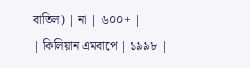বাতিল) | না | ৬০০+ |
| কিলিয়ান এমবাপে | ১৯৯৮ |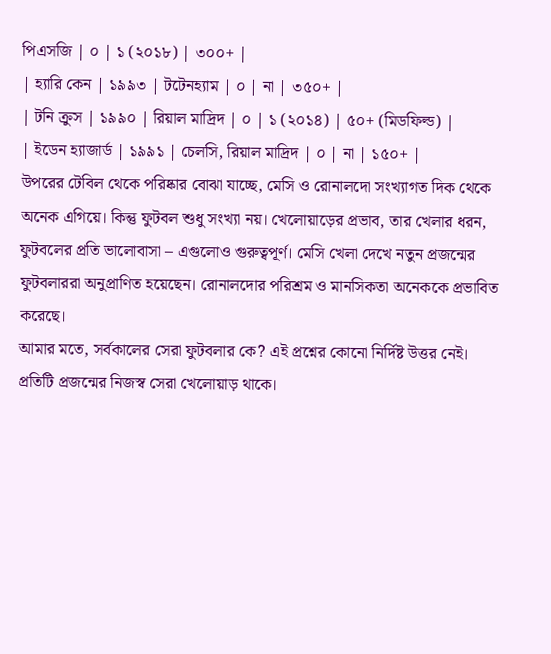পিএসজি | ০ | ১ (২০১৮) | ৩০০+ |
| হ্যারি কেন | ১৯৯৩ | টটেনহ্যাম | ০ | না | ৩৫০+ |
| টনি ক্রুস | ১৯৯০ | রিয়াল মাদ্রিদ | ০ | ১ (২০১৪) | ৫০+ (মিডফিল্ড) |
| ইডেন হ্যাজার্ড | ১৯৯১ | চেলসি, রিয়াল মাদ্রিদ | ০ | না | ১৫০+ |
উপরের টেবিল থেকে পরিষ্কার বোঝা যাচ্ছে, মেসি ও রোনালদো সংখ্যাগত দিক থেকে অনেক এগিয়ে। কিন্তু ফুটবল শুধু সংখ্যা নয়। খেলোয়াড়ের প্রভাব, তার খেলার ধরন, ফুটবলের প্রতি ভালোবাসা – এগুলোও গুরুত্বপূর্ণ। মেসি খেলা দেখে নতুন প্রজন্মের ফুটবলাররা অনুপ্রাণিত হয়েছেন। রোনালদোর পরিশ্রম ও মানসিকতা অনেককে প্রভাবিত করেছে।
আমার মতে, সর্বকালের সেরা ফুটবলার কে? এই প্রশ্নের কোনো নির্দিষ্ট উত্তর নেই। প্রতিটি প্রজন্মের নিজস্ব সেরা খেলোয়াড় থাকে।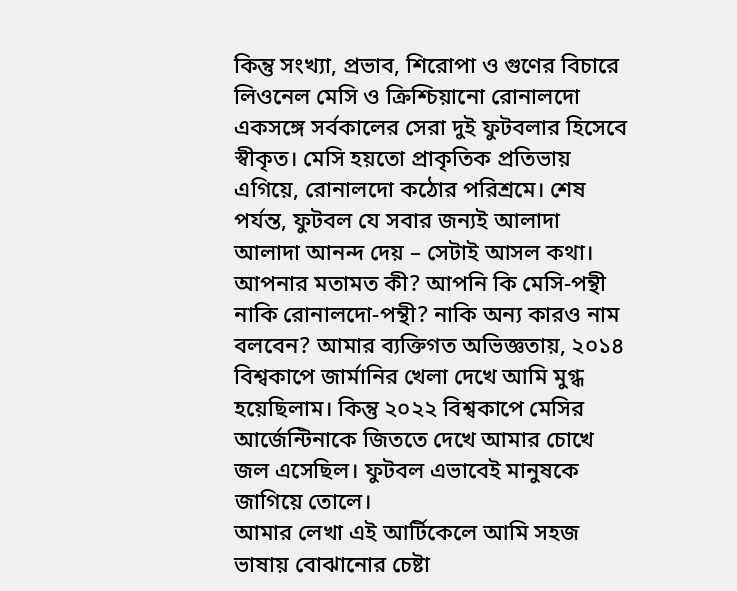কিন্তু সংখ্যা, প্রভাব, শিরোপা ও গুণের বিচারে লিওনেল মেসি ও ক্রিশ্চিয়ানো রোনালদো একসঙ্গে সর্বকালের সেরা দুই ফুটবলার হিসেবে স্বীকৃত। মেসি হয়তো প্রাকৃতিক প্রতিভায় এগিয়ে, রোনালদো কঠোর পরিশ্রমে। শেষ পর্যন্ত, ফুটবল যে সবার জন্যই আলাদা আলাদা আনন্দ দেয় – সেটাই আসল কথা।
আপনার মতামত কী? আপনি কি মেসি-পন্থী নাকি রোনালদো-পন্থী? নাকি অন্য কারও নাম বলবেন? আমার ব্যক্তিগত অভিজ্ঞতায়, ২০১৪ বিশ্বকাপে জার্মানির খেলা দেখে আমি মুগ্ধ হয়েছিলাম। কিন্তু ২০২২ বিশ্বকাপে মেসির আর্জেন্টিনাকে জিততে দেখে আমার চোখে জল এসেছিল। ফুটবল এভাবেই মানুষকে জাগিয়ে তোলে।
আমার লেখা এই আর্টিকেলে আমি সহজ ভাষায় বোঝানোর চেষ্টা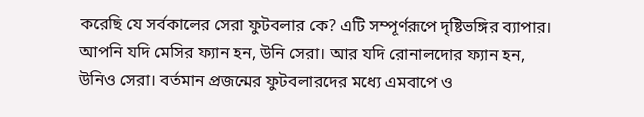করেছি যে সর্বকালের সেরা ফুটবলার কে? এটি সম্পূর্ণরূপে দৃষ্টিভঙ্গির ব্যাপার। আপনি যদি মেসির ফ্যান হন, উনি সেরা। আর যদি রোনালদোর ফ্যান হন, উনিও সেরা। বর্তমান প্রজন্মের ফুটবলারদের মধ্যে এমবাপে ও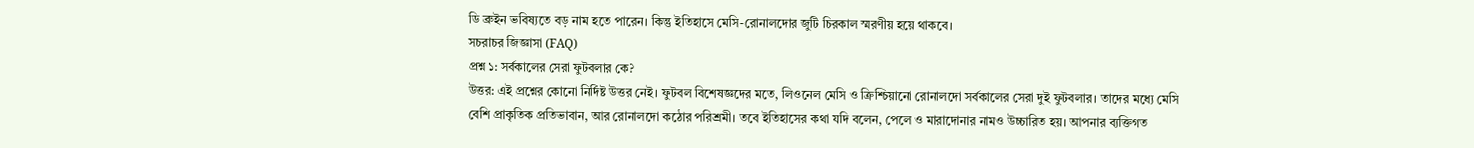ডি ব্রুইন ভবিষ্যতে বড় নাম হতে পারেন। কিন্তু ইতিহাসে মেসি-রোনালদোর জুটি চিরকাল স্মরণীয় হয়ে থাকবে।
সচরাচর জিজ্ঞাসা (FAQ)
প্রশ্ন ১: সর্বকালের সেরা ফুটবলার কে?
উত্তর: এই প্রশ্নের কোনো নির্দিষ্ট উত্তর নেই। ফুটবল বিশেষজ্ঞদের মতে, লিওনেল মেসি ও ক্রিশ্চিয়ানো রোনালদো সর্বকালের সেরা দুই ফুটবলার। তাদের মধ্যে মেসি বেশি প্রাকৃতিক প্রতিভাবান, আর রোনালদো কঠোর পরিশ্রমী। তবে ইতিহাসের কথা যদি বলেন, পেলে ও মারাদোনার নামও উচ্চারিত হয়। আপনার ব্যক্তিগত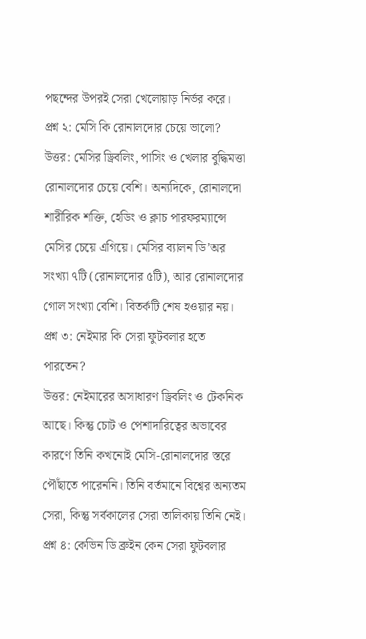পছন্দের উপরই সেরা খেলোয়াড় নির্ভর করে।
প্রশ্ন ২: মেসি কি রোনালদোর চেয়ে ভালো?
উত্তর: মেসির ড্রিবলিং, পাসিং ও খেলার বুদ্ধিমত্তা রোনালদোর চেয়ে বেশি। অন্যদিকে, রোনালদো শারীরিক শক্তি, হেডিং ও ক্লাচ পারফরম্যান্সে মেসির চেয়ে এগিয়ে। মেসির ব্যালন ডি’অর সংখ্যা ৭টি (রোনালদোর ৫টি), আর রোনালদোর গোল সংখ্যা বেশি। বিতর্কটি শেষ হওয়ার নয়।
প্রশ্ন ৩: নেইমার কি সেরা ফুটবলার হতে পারতেন?
উত্তর: নেইমারের অসাধারণ ড্রিবলিং ও টেকনিক আছে। কিন্তু চোট ও পেশাদারিত্বের অভাবের কারণে তিনি কখনোই মেসি-রোনালদোর স্তরে পৌঁছাতে পারেননি। তিনি বর্তমানে বিশ্বের অন্যতম সেরা, কিন্তু সর্বকালের সেরা তালিকায় তিনি নেই।
প্রশ্ন ৪: কেভিন ডি ব্রুইন কেন সেরা ফুটবলার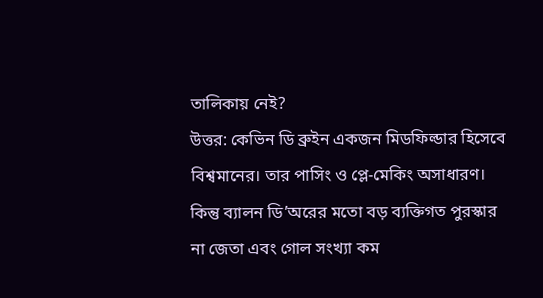তালিকায় নেই?
উত্তর: কেভিন ডি ব্রুইন একজন মিডফিল্ডার হিসেবে বিশ্বমানের। তার পাসিং ও প্লে-মেকিং অসাধারণ। কিন্তু ব্যালন ডি’অরের মতো বড় ব্যক্তিগত পুরস্কার না জেতা এবং গোল সংখ্যা কম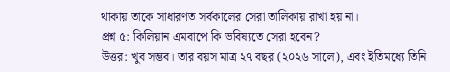থাকায় তাকে সাধারণত সর্বকালের সেরা তালিকায় রাখা হয় না।
প্রশ্ন ৫: কিলিয়ান এমবাপে কি ভবিষ্যতে সেরা হবেন?
উত্তর: খুব সম্ভব। তার বয়স মাত্র ২৭ বছর (২০২৬ সালে), এবং ইতিমধ্যে তিনি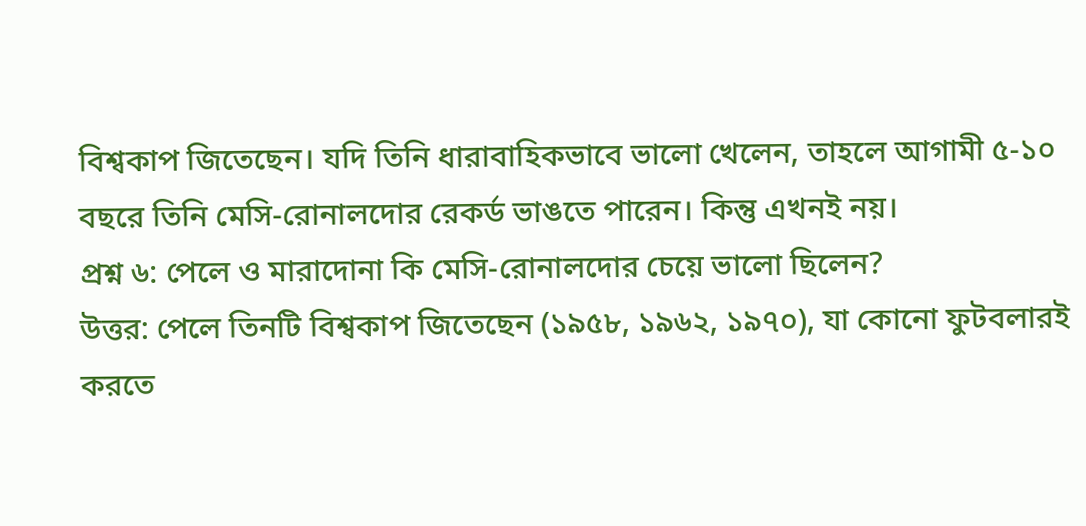বিশ্বকাপ জিতেছেন। যদি তিনি ধারাবাহিকভাবে ভালো খেলেন, তাহলে আগামী ৫-১০ বছরে তিনি মেসি-রোনালদোর রেকর্ড ভাঙতে পারেন। কিন্তু এখনই নয়।
প্রশ্ন ৬: পেলে ও মারাদোনা কি মেসি-রোনালদোর চেয়ে ভালো ছিলেন?
উত্তর: পেলে তিনটি বিশ্বকাপ জিতেছেন (১৯৫৮, ১৯৬২, ১৯৭০), যা কোনো ফুটবলারই করতে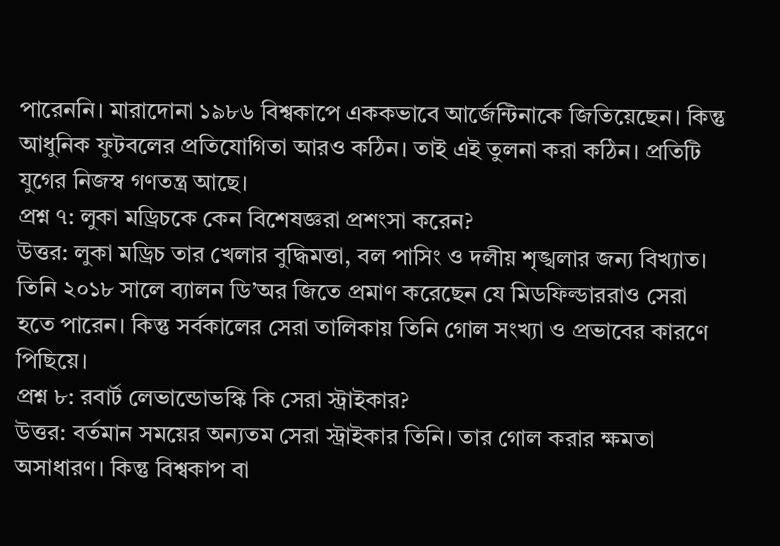পারেননি। মারাদোনা ১৯৮৬ বিশ্বকাপে এককভাবে আর্জেন্টিনাকে জিতিয়েছেন। কিন্তু আধুনিক ফুটবলের প্রতিযোগিতা আরও কঠিন। তাই এই তুলনা করা কঠিন। প্রতিটি যুগের নিজস্ব গণতন্ত্র আছে।
প্রশ্ন ৭: লুকা মড্রিচকে কেন বিশেষজ্ঞরা প্রশংসা করেন?
উত্তর: লুকা মড্রিচ তার খেলার বুদ্ধিমত্তা, বল পাসিং ও দলীয় শৃঙ্খলার জন্য বিখ্যাত। তিনি ২০১৮ সালে ব্যালন ডি’অর জিতে প্রমাণ করেছেন যে মিডফিল্ডাররাও সেরা হতে পারেন। কিন্তু সর্বকালের সেরা তালিকায় তিনি গোল সংখ্যা ও প্রভাবের কারণে পিছিয়ে।
প্রশ্ন ৮: রবার্ট লেভান্ডোভস্কি কি সেরা স্ট্রাইকার?
উত্তর: বর্তমান সময়ের অন্যতম সেরা স্ট্রাইকার তিনি। তার গোল করার ক্ষমতা অসাধারণ। কিন্তু বিশ্বকাপ বা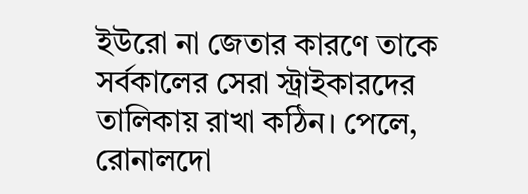ইউরো না জেতার কারণে তাকে সর্বকালের সেরা স্ট্রাইকারদের তালিকায় রাখা কঠিন। পেলে, রোনালদো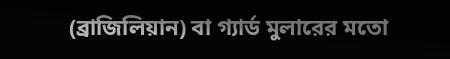(ব্রাজিলিয়ান) বা গ্যার্ড মুলারের মতো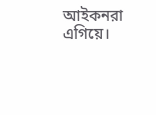আইকনরা এগিয়ে।